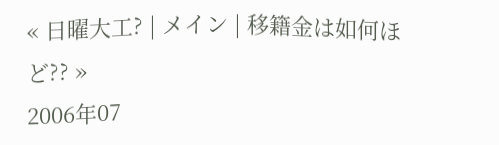« 日曜大工? | メイン | 移籍金は如何ほど?? »
2006年07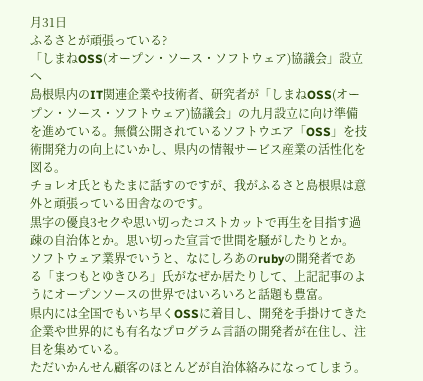月31日
ふるさとが頑張っている?
「しまねOSS(オープン・ソース・ソフトウェア)協議会」設立へ
島根県内のIT関連企業や技術者、研究者が「しまねOSS(オープン・ソース・ソフトウェア)協議会」の九月設立に向け準備を進めている。無償公開されているソフトウエア「OSS」を技術開発力の向上にいかし、県内の情報サービス産業の活性化を図る。
チョレオ氏ともたまに話すのですが、我がふるさと島根県は意外と頑張っている田舎なのです。
黒字の優良3セクや思い切ったコストカットで再生を目指す過疎の自治体とか。思い切った宣言で世間を騒がしたりとか。
ソフトウェア業界でいうと、なにしろあのrubyの開発者である「まつもとゆきひろ」氏がなぜか居たりして、上記記事のようにオープンソースの世界ではいろいろと話題も豊富。
県内には全国でもいち早くOSSに着目し、開発を手掛けてきた企業や世界的にも有名なプログラム言語の開発者が在住し、注目を集めている。
ただいかんせん顧客のほとんどが自治体絡みになってしまう。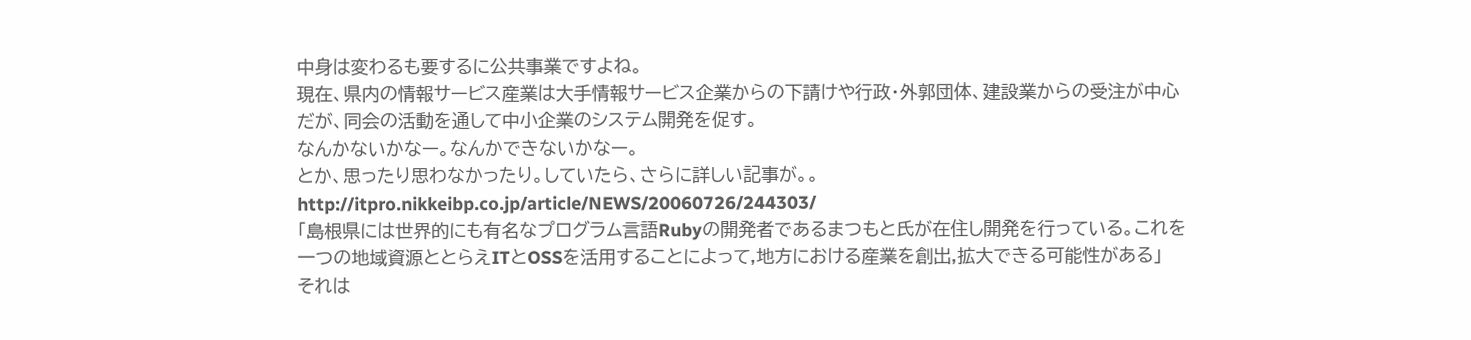中身は変わるも要するに公共事業ですよね。
現在、県内の情報サービス産業は大手情報サービス企業からの下請けや行政・外郭団体、建設業からの受注が中心だが、同会の活動を通して中小企業のシステム開発を促す。
なんかないかなー。なんかできないかなー。
とか、思ったり思わなかったり。していたら、さらに詳しい記事が。。
http://itpro.nikkeibp.co.jp/article/NEWS/20060726/244303/
「島根県には世界的にも有名なプログラム言語Rubyの開発者であるまつもと氏が在住し開発を行っている。これを一つの地域資源ととらえITとOSSを活用することによって,地方における産業を創出,拡大できる可能性がある」
それは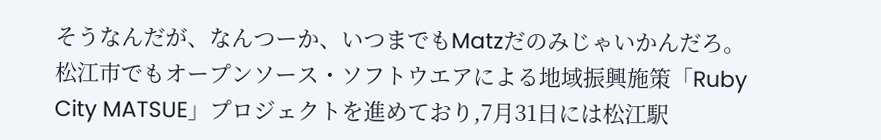そうなんだが、なんつーか、いつまでもMatzだのみじゃいかんだろ。
松江市でもオープンソース・ソフトウエアによる地域振興施策「Ruby City MATSUE」プロジェクトを進めており,7月31日には松江駅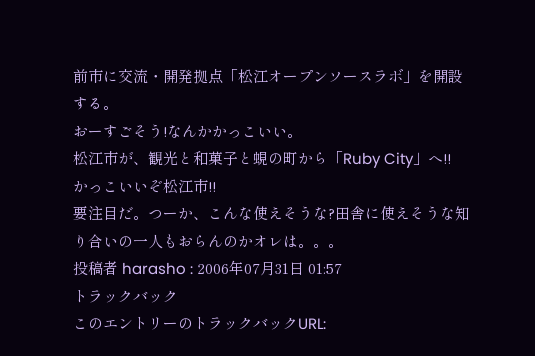前市に交流・開発拠点「松江オープンソースラボ」を開設する。
おーすごそう!なんかかっこいい。
松江市が、観光と和菓子と蜆の町から「Ruby City」へ!!
かっこいいぞ松江市!!
要注目だ。つーか、こんな使えそうな?田舎に使えそうな知り合いの一人もおらんのかオレは。。。
投稿者 harasho : 2006年07月31日 01:57
トラックバック
このエントリーのトラックバックURL: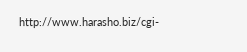http://www.harasho.biz/cgi-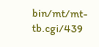bin/mt/mt-tb.cgi/439